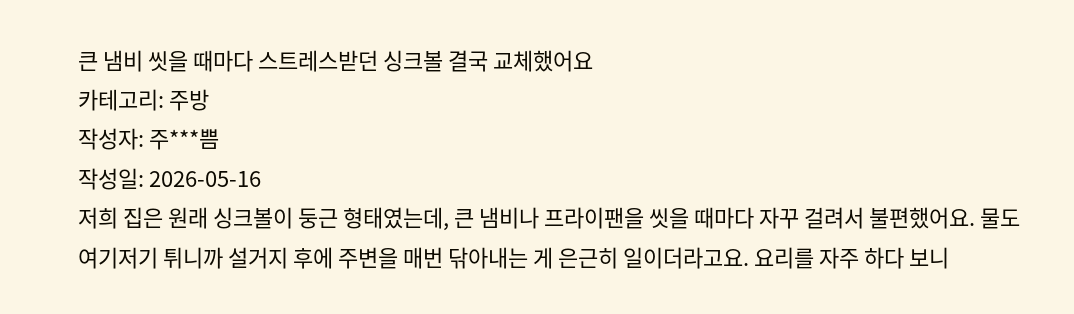큰 냄비 씻을 때마다 스트레스받던 싱크볼 결국 교체했어요
카테고리: 주방
작성자: 주***쁨
작성일: 2026-05-16
저희 집은 원래 싱크볼이 둥근 형태였는데, 큰 냄비나 프라이팬을 씻을 때마다 자꾸 걸려서 불편했어요. 물도 여기저기 튀니까 설거지 후에 주변을 매번 닦아내는 게 은근히 일이더라고요. 요리를 자주 하다 보니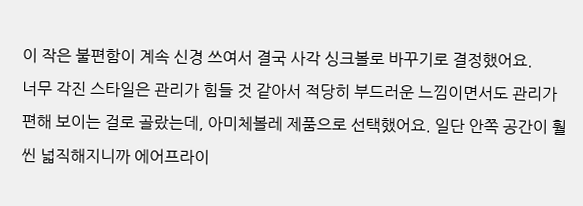이 작은 불편함이 계속 신경 쓰여서 결국 사각 싱크볼로 바꾸기로 결정했어요.
너무 각진 스타일은 관리가 힘들 것 같아서 적당히 부드러운 느낌이면서도 관리가 편해 보이는 걸로 골랐는데, 아미체볼레 제품으로 선택했어요. 일단 안쪽 공간이 훨씬 넓직해지니까 에어프라이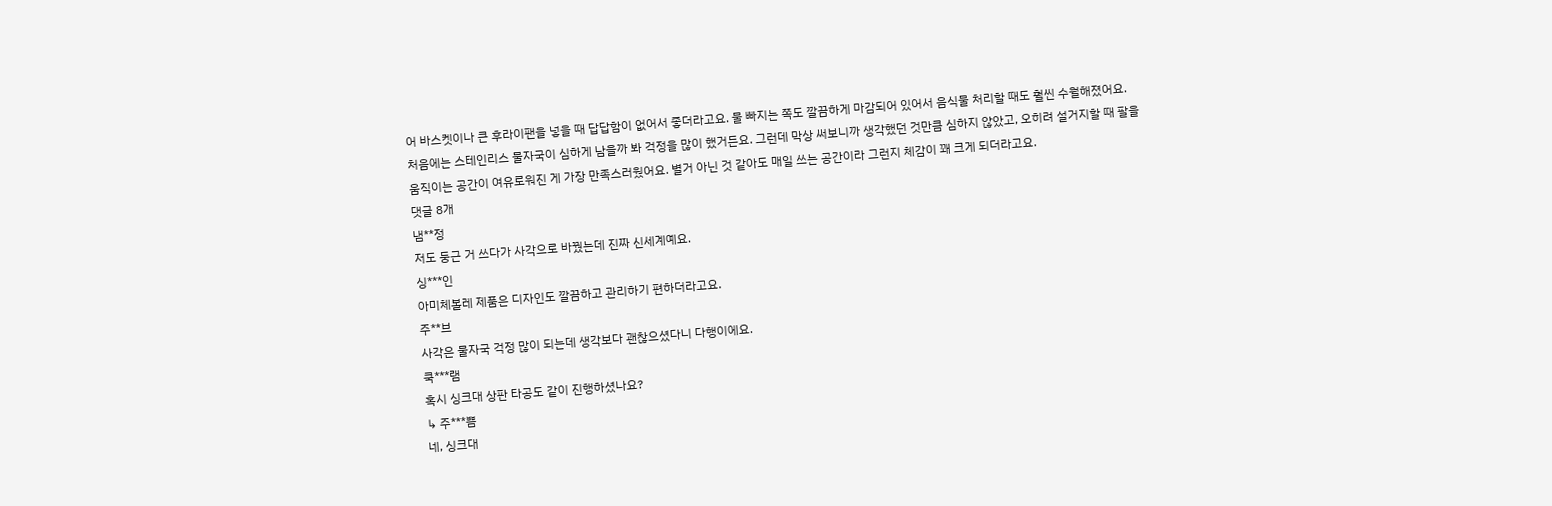어 바스켓이나 큰 후라이팬을 넣을 때 답답함이 없어서 좋더라고요. 물 빠지는 쪽도 깔끔하게 마감되어 있어서 음식물 처리할 때도 훨씬 수월해졌어요.
처음에는 스테인리스 물자국이 심하게 남을까 봐 걱정을 많이 했거든요. 그런데 막상 써보니까 생각했던 것만큼 심하지 않았고, 오히려 설거지할 때 팔을 움직이는 공간이 여유로워진 게 가장 만족스러웠어요. 별거 아닌 것 같아도 매일 쓰는 공간이라 그런지 체감이 꽤 크게 되더라고요.
댓글 8개
냄**정
저도 둥근 거 쓰다가 사각으로 바꿨는데 진짜 신세계예요.
싱***인
아미체볼레 제품은 디자인도 깔끔하고 관리하기 편하더라고요.
주**브
사각은 물자국 걱정 많이 되는데 생각보다 괜찮으셨다니 다행이에요.
쿡***램
혹시 싱크대 상판 타공도 같이 진행하셨나요?
↳ 주***쁨
네, 싱크대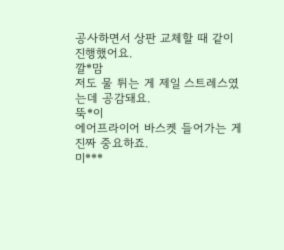공사하면서 상판 교체할 때 같이 진행했어요.
깔*맘
저도 물 튀는 게 제일 스트레스였는데 공감돼요.
뚝*이
에어프라이어 바스켓 들어가는 게 진짜 중요하죠.
미***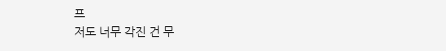프
저도 너무 각진 건 무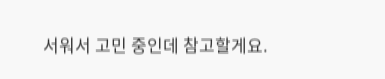서워서 고민 중인데 참고할게요.